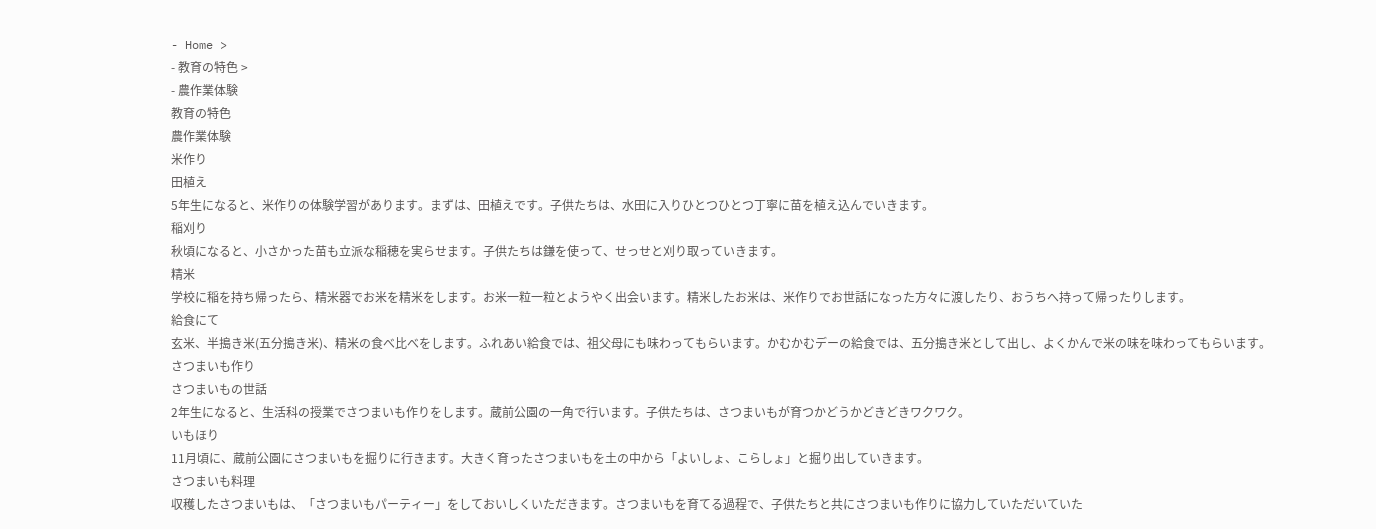- Home >
- 教育の特色 >
- 農作業体験
教育の特色
農作業体験
米作り
田植え
5年生になると、米作りの体験学習があります。まずは、田植えです。子供たちは、水田に入りひとつひとつ丁寧に苗を植え込んでいきます。
稲刈り
秋頃になると、小さかった苗も立派な稲穂を実らせます。子供たちは鎌を使って、せっせと刈り取っていきます。
精米
学校に稲を持ち帰ったら、精米器でお米を精米をします。お米一粒一粒とようやく出会います。精米したお米は、米作りでお世話になった方々に渡したり、おうちへ持って帰ったりします。
給食にて
玄米、半搗き米(五分搗き米)、精米の食べ比べをします。ふれあい給食では、祖父母にも味わってもらいます。かむかむデーの給食では、五分搗き米として出し、よくかんで米の味を味わってもらいます。
さつまいも作り
さつまいもの世話
2年生になると、生活科の授業でさつまいも作りをします。蔵前公園の一角で行います。子供たちは、さつまいもが育つかどうかどきどきワクワク。
いもほり
11月頃に、蔵前公園にさつまいもを掘りに行きます。大きく育ったさつまいもを土の中から「よいしょ、こらしょ」と掘り出していきます。
さつまいも料理
収穫したさつまいもは、「さつまいもパーティー」をしておいしくいただきます。さつまいもを育てる過程で、子供たちと共にさつまいも作りに協力していただいていた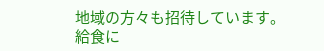地域の方々も招待しています。
給食に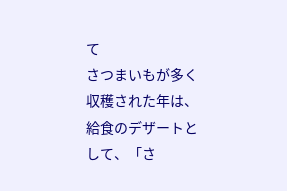て
さつまいもが多く収穫された年は、給食のデザートとして、「さ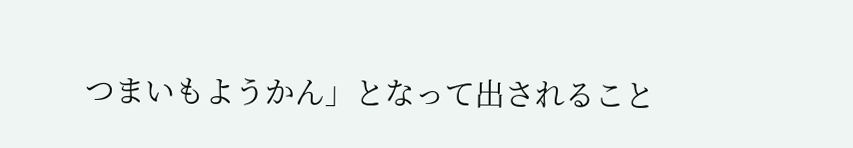つまいもようかん」となって出されること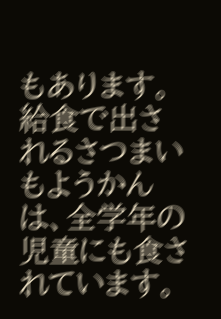もあります。給食で出されるさつまいもようかんは、全学年の児童にも食されています。